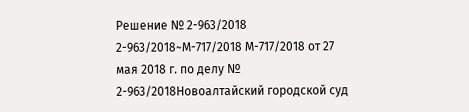Решение № 2-963/2018 2-963/2018~М-717/2018 М-717/2018 от 27 мая 2018 г. по делу № 2-963/2018Новоалтайский городской суд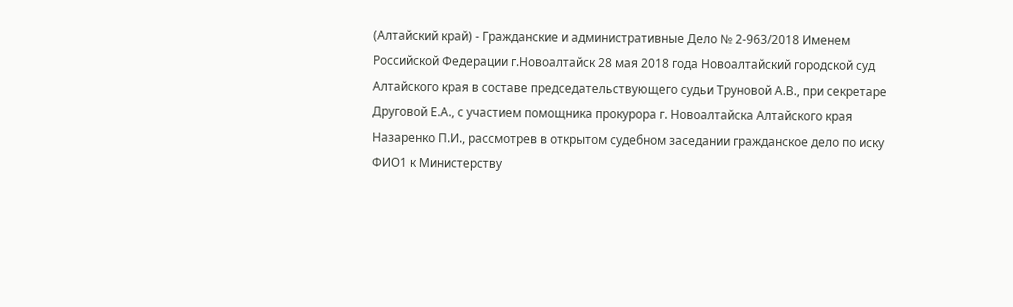(Алтайский край) - Гражданские и административные Дело № 2-963/2018 Именем Российской Федерации г.Новоалтайск 28 мая 2018 года Новоалтайский городской суд Алтайского края в составе председательствующего судьи Труновой А.В., при секретаре Друговой Е.А., с участием помощника прокурора г. Новоалтайска Алтайского края Назаренко П.И., рассмотрев в открытом судебном заседании гражданское дело по иску ФИО1 к Министерству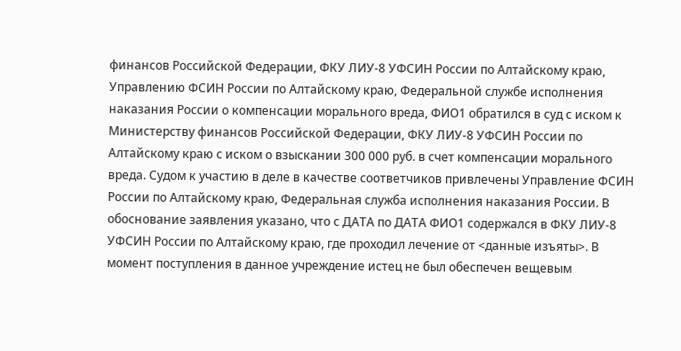финансов Российской Федерации, ФКУ ЛИУ-8 УФСИН России по Алтайскому краю, Управлению ФСИН России по Алтайскому краю, Федеральной службе исполнения наказания России о компенсации морального вреда, ФИО1 обратился в суд с иском к Министерству финансов Российской Федерации, ФКУ ЛИУ-8 УФСИН России по Алтайскому краю с иском о взыскании 300 000 руб. в счет компенсации морального вреда. Судом к участию в деле в качестве соответчиков привлечены Управление ФСИН России по Алтайскому краю, Федеральная служба исполнения наказания России. В обоснование заявления указано, что с ДАТА по ДАТА ФИО1 содержался в ФКУ ЛИУ-8 УФСИН России по Алтайскому краю, где проходил лечение от <данные изъяты>. В момент поступления в данное учреждение истец не был обеспечен вещевым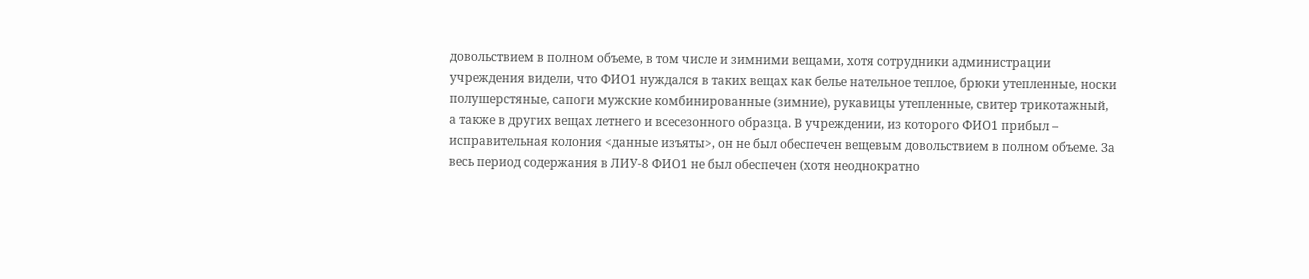довольствием в полном объеме, в том числе и зимними вещами, хотя сотрудники администрации учреждения видели, что ФИО1 нуждался в таких вещах как белье нательное теплое, брюки утепленные, носки полушерстяные, сапоги мужские комбинированные (зимние), рукавицы утепленные, свитер трикотажный, а также в других вещах летнего и всесезонного образца. В учреждении, из которого ФИО1 прибыл – исправительная колония <данные изъяты>, он не был обеспечен вещевым довольствием в полном объеме. За весь период содержания в ЛИУ-8 ФИО1 не был обеспечен (хотя неоднократно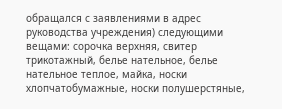обращался с заявлениями в адрес руководства учреждения) следующими вещами: сорочка верхняя, свитер трикотажный, белье нательное, белье нательное теплое, майка, носки хлопчатобумажные, носки полушерстяные,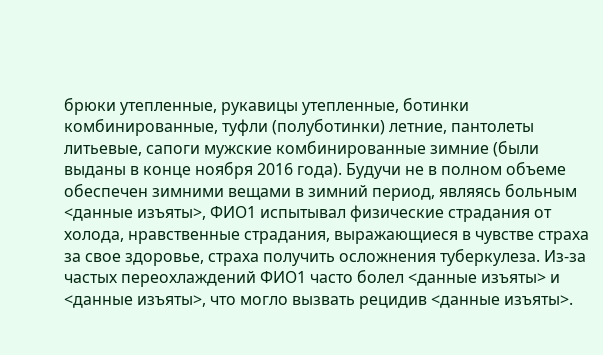брюки утепленные, рукавицы утепленные, ботинки комбинированные, туфли (полуботинки) летние, пантолеты литьевые, сапоги мужские комбинированные зимние (были выданы в конце ноября 2016 года). Будучи не в полном объеме обеспечен зимними вещами в зимний период, являясь больным <данные изъяты>, ФИО1 испытывал физические страдания от холода, нравственные страдания, выражающиеся в чувстве страха за свое здоровье, страха получить осложнения туберкулеза. Из-за частых переохлаждений ФИО1 часто болел <данные изъяты> и <данные изъяты>, что могло вызвать рецидив <данные изъяты>.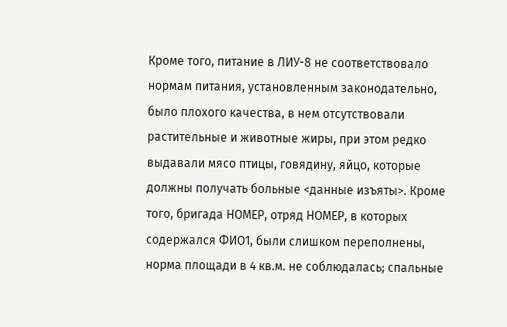Кроме того, питание в ЛИУ-8 не соответствовало нормам питания, установленным законодательно, было плохого качества, в нем отсутствовали растительные и животные жиры, при этом редко выдавали мясо птицы, говядину, яйцо, которые должны получать больные <данные изъяты>. Кроме того, бригада НОМЕР, отряд НОМЕР, в которых содержался ФИО1, были слишком переполнены, норма площади в 4 кв.м. не соблюдалась; спальные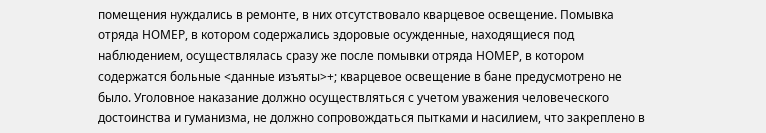помещения нуждались в ремонте, в них отсутствовало кварцевое освещение. Помывка отряда НОМЕР, в котором содержались здоровые осужденные, находящиеся под наблюдением, осуществлялась сразу же после помывки отряда НОМЕР, в котором содержатся больные <данные изъяты>+; кварцевое освещение в бане предусмотрено не было. Уголовное наказание должно осуществляться с учетом уважения человеческого достоинства и гуманизма, не должно сопровождаться пытками и насилием, что закреплено в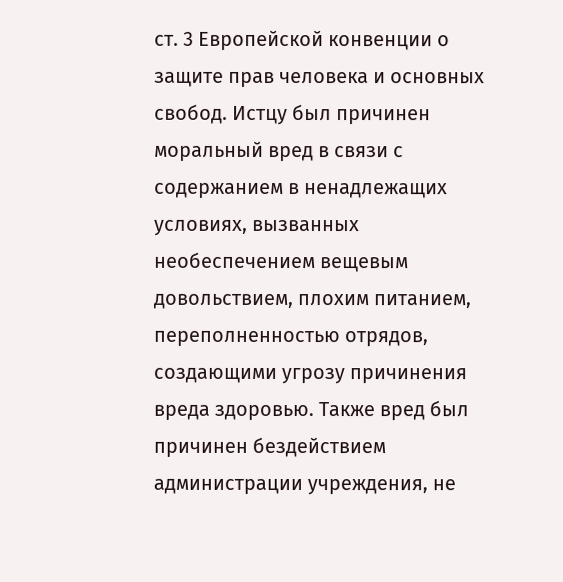ст. 3 Европейской конвенции о защите прав человека и основных свобод. Истцу был причинен моральный вред в связи с содержанием в ненадлежащих условиях, вызванных необеспечением вещевым довольствием, плохим питанием, переполненностью отрядов, создающими угрозу причинения вреда здоровью. Также вред был причинен бездействием администрации учреждения, не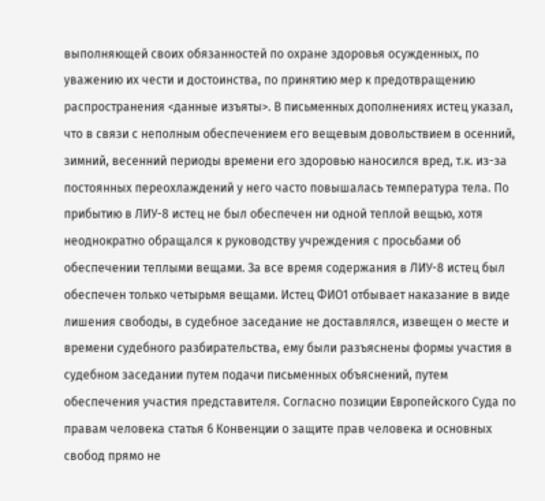выполняющей своих обязанностей по охране здоровья осужденных, по уважению их чести и достоинства, по принятию мер к предотвращению распространения <данные изъяты>. В письменных дополнениях истец указал, что в связи с неполным обеспечением его вещевым довольствием в осенний, зимний, весенний периоды времени его здоровью наносился вред, т.к. из-за постоянных переохлаждений у него часто повышалась температура тела. По прибытию в ЛИУ-8 истец не был обеспечен ни одной теплой вещью, хотя неоднократно обращался к руководству учреждения с просьбами об обеспечении теплыми вещами. За все время содержания в ЛИУ-8 истец был обеспечен только четырьмя вещами. Истец ФИО1 отбывает наказание в виде лишения свободы, в судебное заседание не доставлялся, извещен о месте и времени судебного разбирательства, ему были разъяснены формы участия в судебном заседании путем подачи письменных объяснений, путем обеспечения участия представителя. Согласно позиции Европейского Суда по правам человека статья 6 Конвенции о защите прав человека и основных свобод прямо не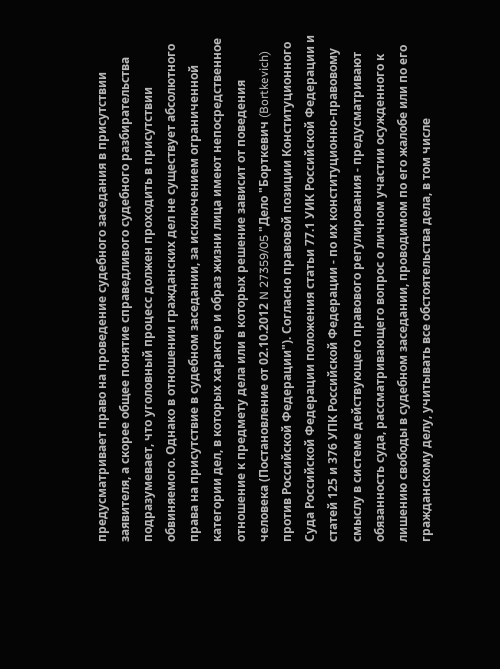предусматривает право на проведение судебного заседания в присутствии заявителя, а скорее общее понятие справедливого судебного разбирательства подразумевает, что уголовный процесс должен проходить в присутствии обвиняемого. Однако в отношении гражданских дел не существует абсолютного права на присутствие в судебном заседании, за исключением ограниченной категории дел, в которых характер и образ жизни лица имеют непосредственное отношение к предмету дела или в которых решение зависит от поведения человека (Постановление от 02.10.2012 N 27359/05 "Дело "Борткевич (Bortkevich) против Российской Федерации"). Согласно правовой позиции Конституционного Суда Российской Федерации положения статьи 77.1 УИК Российской Федерации и статей 125 и 376 УПК Российской Федерации - по их конституционно-правовому смыслу в системе действующего правового регулирования - предусматривают обязанность суда, рассматривающего вопрос о личном участии осужденного к лишению свободы в судебном заседании, проводимом по его жалобе или по его гражданскому делу, учитывать все обстоятельства дела, в том числе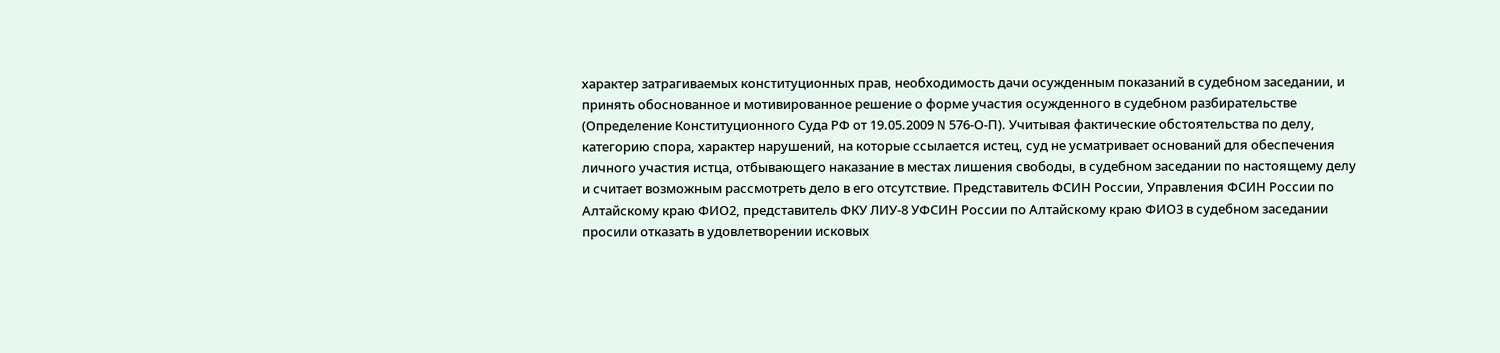характер затрагиваемых конституционных прав, необходимость дачи осужденным показаний в судебном заседании, и принять обоснованное и мотивированное решение о форме участия осужденного в судебном разбирательстве (Определение Конституционного Суда РФ от 19.05.2009 N 576-О-П). Учитывая фактические обстоятельства по делу, категорию спора, характер нарушений, на которые ссылается истец, суд не усматривает оснований для обеспечения личного участия истца, отбывающего наказание в местах лишения свободы, в судебном заседании по настоящему делу и считает возможным рассмотреть дело в его отсутствие. Представитель ФСИН России, Управления ФСИН России по Алтайскому краю ФИО2, представитель ФКУ ЛИУ-8 УФСИН России по Алтайскому краю ФИО3 в судебном заседании просили отказать в удовлетворении исковых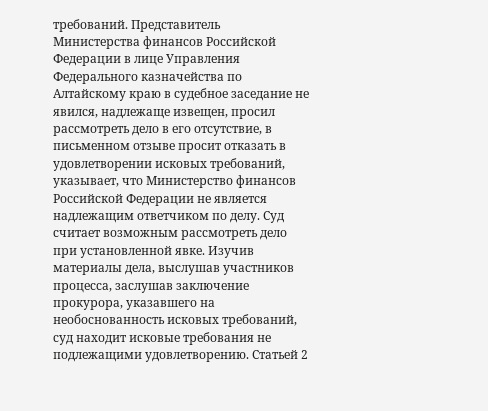требований. Представитель Министерства финансов Российской Федерации в лице Управления Федерального казначейства по Алтайскому краю в судебное заседание не явился, надлежаще извещен, просил рассмотреть дело в его отсутствие, в письменном отзыве просит отказать в удовлетворении исковых требований, указывает, что Министерство финансов Российской Федерации не является надлежащим ответчиком по делу. Суд считает возможным рассмотреть дело при установленной явке. Изучив материалы дела, выслушав участников процесса, заслушав заключение прокурора, указавшего на необоснованность исковых требований, суд находит исковые требования не подлежащими удовлетворению. Статьей 2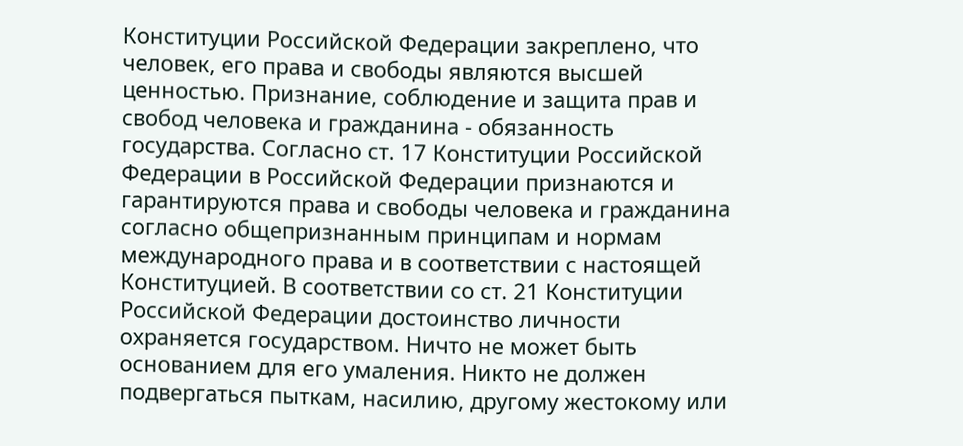Конституции Российской Федерации закреплено, что человек, его права и свободы являются высшей ценностью. Признание, соблюдение и защита прав и свобод человека и гражданина - обязанность государства. Согласно ст. 17 Конституции Российской Федерации в Российской Федерации признаются и гарантируются права и свободы человека и гражданина согласно общепризнанным принципам и нормам международного права и в соответствии с настоящей Конституцией. В соответствии со ст. 21 Конституции Российской Федерации достоинство личности охраняется государством. Ничто не может быть основанием для его умаления. Никто не должен подвергаться пыткам, насилию, другому жестокому или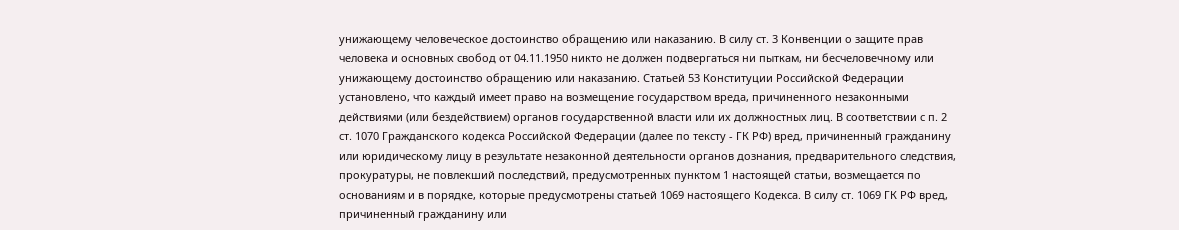унижающему человеческое достоинство обращению или наказанию. В силу ст. 3 Конвенции о защите прав человека и основных свобод от 04.11.1950 никто не должен подвергаться ни пыткам, ни бесчеловечному или унижающему достоинство обращению или наказанию. Статьей 53 Конституции Российской Федерации установлено, что каждый имеет право на возмещение государством вреда, причиненного незаконными действиями (или бездействием) органов государственной власти или их должностных лиц. В соответствии с п. 2 ст. 1070 Гражданского кодекса Российской Федерации (далее по тексту - ГК РФ) вред, причиненный гражданину или юридическому лицу в результате незаконной деятельности органов дознания, предварительного следствия, прокуратуры, не повлекший последствий, предусмотренных пунктом 1 настоящей статьи, возмещается по основаниям и в порядке, которые предусмотрены статьей 1069 настоящего Кодекса. В силу ст. 1069 ГК РФ вред, причиненный гражданину или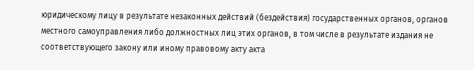юридическому лицу в результате незаконных действий (бездействия) государственных органов, органов местного самоуправления либо должностных лиц этих органов, в том числе в результате издания не соответствующего закону или иному правовому акту акта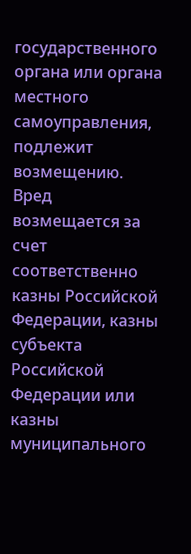государственного органа или органа местного самоуправления, подлежит возмещению. Вред возмещается за счет соответственно казны Российской Федерации, казны субъекта Российской Федерации или казны муниципального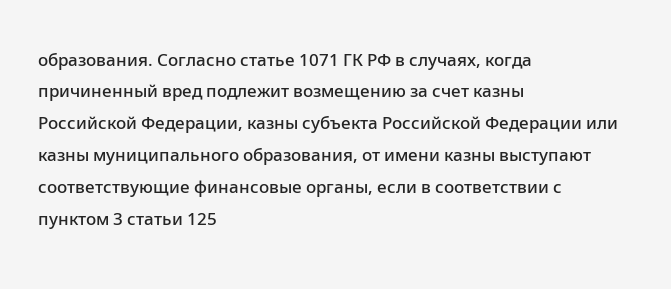образования. Согласно статье 1071 ГК РФ в случаях, когда причиненный вред подлежит возмещению за счет казны Российской Федерации, казны субъекта Российской Федерации или казны муниципального образования, от имени казны выступают соответствующие финансовые органы, если в соответствии с пунктом 3 статьи 125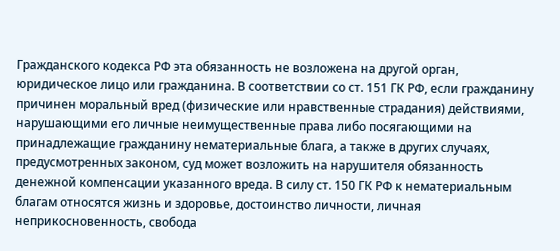Гражданского кодекса РФ эта обязанность не возложена на другой орган, юридическое лицо или гражданина. В соответствии со ст. 151 ГК РФ, если гражданину причинен моральный вред (физические или нравственные страдания) действиями, нарушающими его личные неимущественные права либо посягающими на принадлежащие гражданину нематериальные блага, а также в других случаях, предусмотренных законом, суд может возложить на нарушителя обязанность денежной компенсации указанного вреда. В силу ст. 150 ГК РФ к нематериальным благам относятся жизнь и здоровье, достоинство личности, личная неприкосновенность, свобода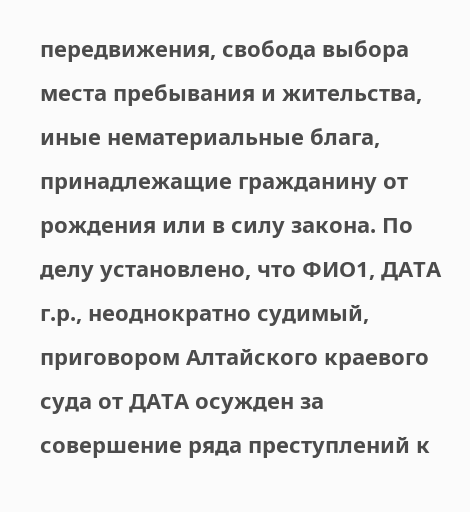передвижения, свобода выбора места пребывания и жительства, иные нематериальные блага, принадлежащие гражданину от рождения или в силу закона. По делу установлено, что ФИО1, ДАТА г.р., неоднократно судимый, приговором Алтайского краевого суда от ДАТА осужден за совершение ряда преступлений к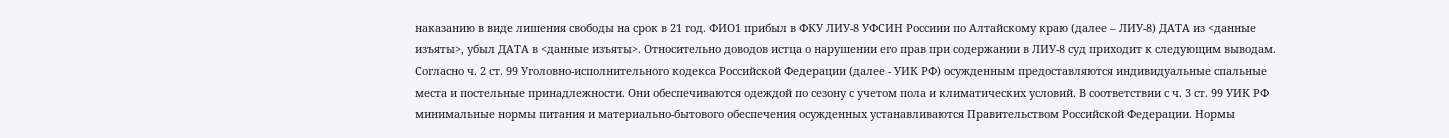наказанию в виде лишения свободы на срок в 21 год. ФИО1 прибыл в ФКУ ЛИУ-8 УФСИН Россиии по Алтайскому краю (далее – ЛИУ-8) ДАТА из <данные изъяты>, убыл ДАТА в <данные изъяты>. Относительно доводов истца о нарушении его прав при содержании в ЛИУ-8 суд приходит к следующим выводам. Согласно ч. 2 ст. 99 Уголовно-исполнительного кодекса Российской Федерации (далее - УИК РФ) осужденным предоставляются индивидуальные спальные места и постельные принадлежности. Они обеспечиваются одеждой по сезону с учетом пола и климатических условий. В соответствии с ч. 3 ст. 99 УИК РФ минимальные нормы питания и материально-бытового обеспечения осужденных устанавливаются Правительством Российской Федерации. Нормы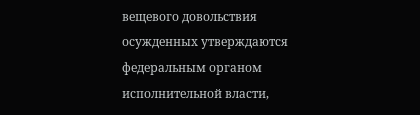вещевого довольствия осужденных утверждаются федеральным органом исполнительной власти,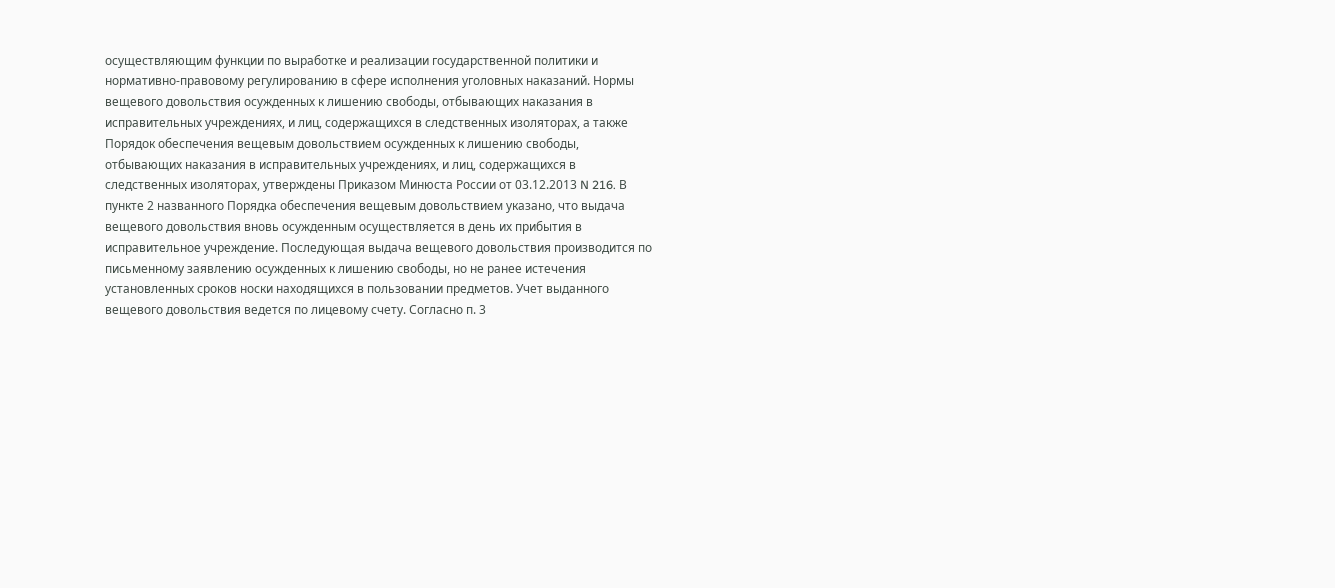осуществляющим функции по выработке и реализации государственной политики и нормативно-правовому регулированию в сфере исполнения уголовных наказаний. Нормы вещевого довольствия осужденных к лишению свободы, отбывающих наказания в исправительных учреждениях, и лиц, содержащихся в следственных изоляторах, а также Порядок обеспечения вещевым довольствием осужденных к лишению свободы, отбывающих наказания в исправительных учреждениях, и лиц, содержащихся в следственных изоляторах, утверждены Приказом Минюста России от 03.12.2013 N 216. В пункте 2 названного Порядка обеспечения вещевым довольствием указано, что выдача вещевого довольствия вновь осужденным осуществляется в день их прибытия в исправительное учреждение. Последующая выдача вещевого довольствия производится по письменному заявлению осужденных к лишению свободы, но не ранее истечения установленных сроков носки находящихся в пользовании предметов. Учет выданного вещевого довольствия ведется по лицевому счету. Согласно п. 3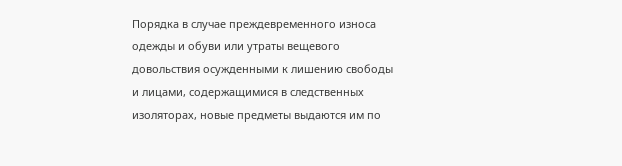Порядка в случае преждевременного износа одежды и обуви или утраты вещевого довольствия осужденными к лишению свободы и лицами, содержащимися в следственных изоляторах, новые предметы выдаются им по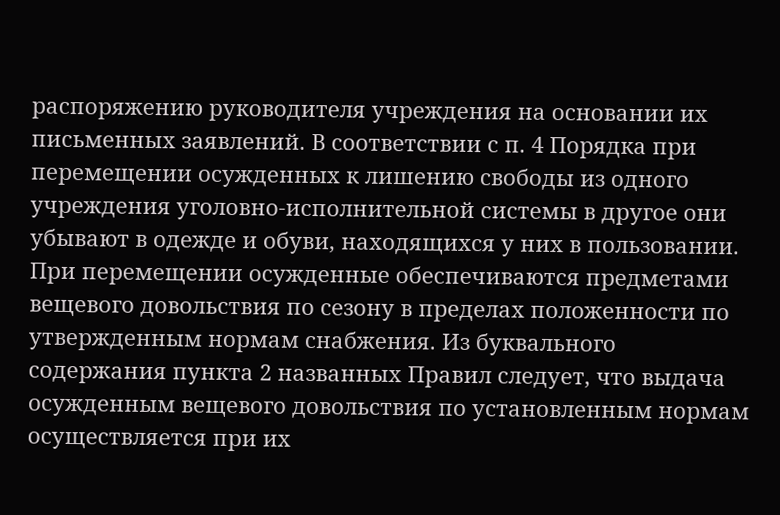распоряжению руководителя учреждения на основании их письменных заявлений. В соответствии с п. 4 Порядка при перемещении осужденных к лишению свободы из одного учреждения уголовно-исполнительной системы в другое они убывают в одежде и обуви, находящихся у них в пользовании. При перемещении осужденные обеспечиваются предметами вещевого довольствия по сезону в пределах положенности по утвержденным нормам снабжения. Из буквального содержания пункта 2 названных Правил следует, что выдача осужденным вещевого довольствия по установленным нормам осуществляется при их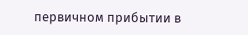первичном прибытии в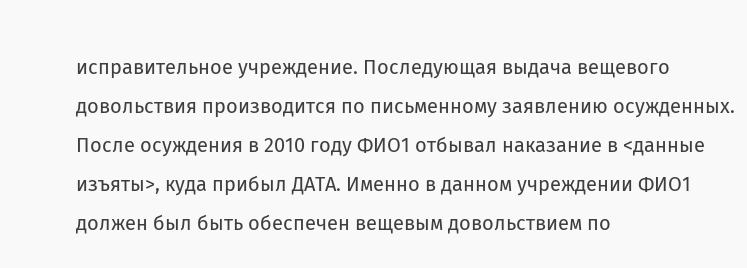исправительное учреждение. Последующая выдача вещевого довольствия производится по письменному заявлению осужденных. После осуждения в 2010 году ФИО1 отбывал наказание в <данные изъяты>, куда прибыл ДАТА. Именно в данном учреждении ФИО1 должен был быть обеспечен вещевым довольствием по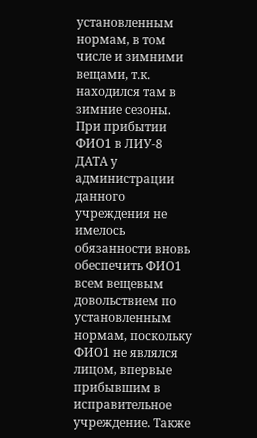установленным нормам, в том числе и зимними вещами, т.к. находился там в зимние сезоны. При прибытии ФИО1 в ЛИУ-8 ДАТА у администрации данного учреждения не имелось обязанности вновь обеспечить ФИО1 всем вещевым довольствием по установленным нормам, поскольку ФИО1 не являлся лицом, впервые прибывшим в исправительное учреждение. Также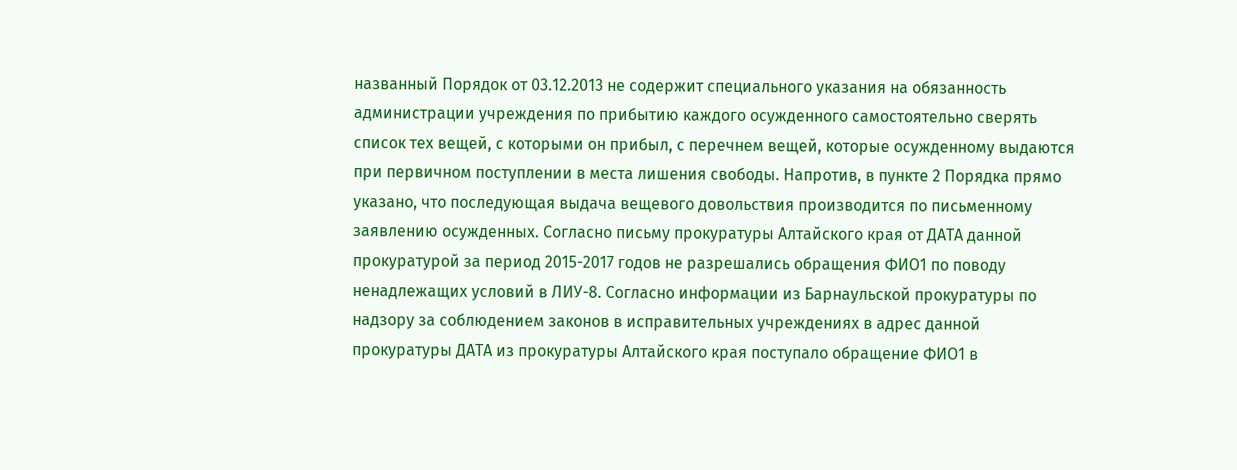названный Порядок от 03.12.2013 не содержит специального указания на обязанность администрации учреждения по прибытию каждого осужденного самостоятельно сверять список тех вещей, с которыми он прибыл, с перечнем вещей, которые осужденному выдаются при первичном поступлении в места лишения свободы. Напротив, в пункте 2 Порядка прямо указано, что последующая выдача вещевого довольствия производится по письменному заявлению осужденных. Согласно письму прокуратуры Алтайского края от ДАТА данной прокуратурой за период 2015-2017 годов не разрешались обращения ФИО1 по поводу ненадлежащих условий в ЛИУ-8. Согласно информации из Барнаульской прокуратуры по надзору за соблюдением законов в исправительных учреждениях в адрес данной прокуратуры ДАТА из прокуратуры Алтайского края поступало обращение ФИО1 в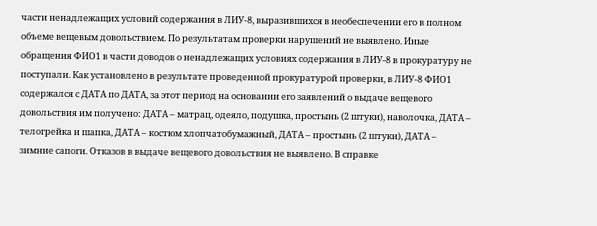части ненадлежащих условий содержания в ЛИУ-8, выразившихся в необеспечении его в полном объеме вещевым довольствием. По результатам проверки нарушений не выявлено. Иные обращения ФИО1 в части доводов о ненадлежащих условиях содержания в ЛИУ-8 в прокуратуру не поступали. Как установлено в результате проведенной прокуратурой проверки, в ЛИУ-8 ФИО1 содержался с ДАТА по ДАТА, за этот период на основании его заявлений о выдаче вещевого довольствия им получено: ДАТА – матрац, одеяло, подушка, простынь (2 штуки), наволочка, ДАТА – телогрейка и шапка, ДАТА – костюм хлопчатобумажный, ДАТА – простынь (2 штуки), ДАТА – зимние сапоги. Отказов в выдаче вещевого довольствия не выявлено. В справке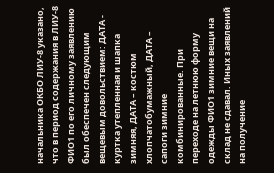начальника ОКБО ЛИУ-8 указано, что в период содержания в ЛИУ-8 ФИО1 по его личному заявлению был обеспечен следующим вещевым довольствием: ДАТА - куртка утепленная и шапка зимняя, ДАТА – костюм хлопчатобумажный, ДАТА – сапоги зимние комбинированные. При переходе на летнюю форму одежды ФИО1 зимние вещи на склад не сдавал. Иных заявлений на получение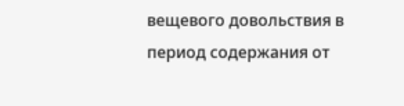вещевого довольствия в период содержания от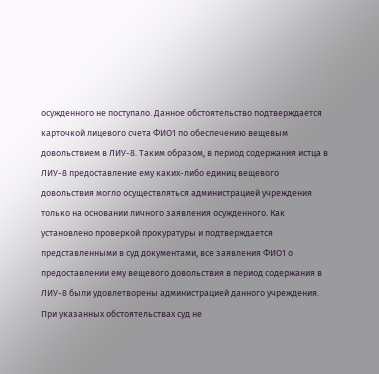осужденного не поступало. Данное обстоятельство подтверждается карточкой лицевого счета ФИО1 по обеспечению вещевым довольствием в ЛИУ-8. Таким образом, в период содержания истца в ЛИУ-8 предоставление ему каких-либо единиц вещевого довольствия могло осуществляться администрацией учреждения только на основании личного заявления осужденного. Как установлено проверкой прокуратуры и подтверждается представленными в суд документами, все заявления ФИО1 о предоставлении ему вещевого довольствия в период содержания в ЛИУ-8 были удовлетворены администрацией данного учреждения. При указанных обстоятельствах суд не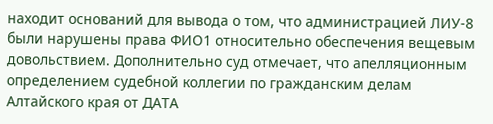находит оснований для вывода о том, что администрацией ЛИУ-8 были нарушены права ФИО1 относительно обеспечения вещевым довольствием. Дополнительно суд отмечает, что апелляционным определением судебной коллегии по гражданским делам Алтайского края от ДАТА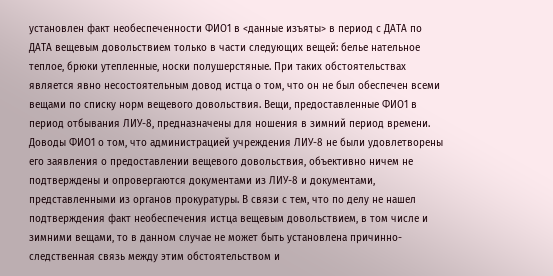установлен факт необеспеченности ФИО1 в <данные изъяты> в период с ДАТА по ДАТА вещевым довольствием только в части следующих вещей: белье нательное теплое, брюки утепленные, носки полушерстяные. При таких обстоятельствах является явно несостоятельным довод истца о том, что он не был обеспечен всеми вещами по списку норм вещевого довольствия. Вещи, предоставленные ФИО1 в период отбывания ЛИУ-8, предназначены для ношения в зимний период времени. Доводы ФИО1 о том, что администрацией учреждения ЛИУ-8 не были удовлетворены его заявления о предоставлении вещевого довольствия, объективно ничем не подтверждены и опровергаются документами из ЛИУ-8 и документами, представленными из органов прокуратуры. В связи с тем, что по делу не нашел подтверждения факт необеспечения истца вещевым довольствием, в том числе и зимними вещами, то в данном случае не может быть установлена причинно-следственная связь между этим обстоятельством и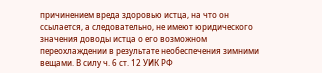причинением вреда здоровью истца, на что он ссылается, а следовательно, не имеют юридического значения доводы истца о его возможном переохлаждении в результате необеспечения зимними вещами. В силу ч. 6 ст. 12 УИК РФ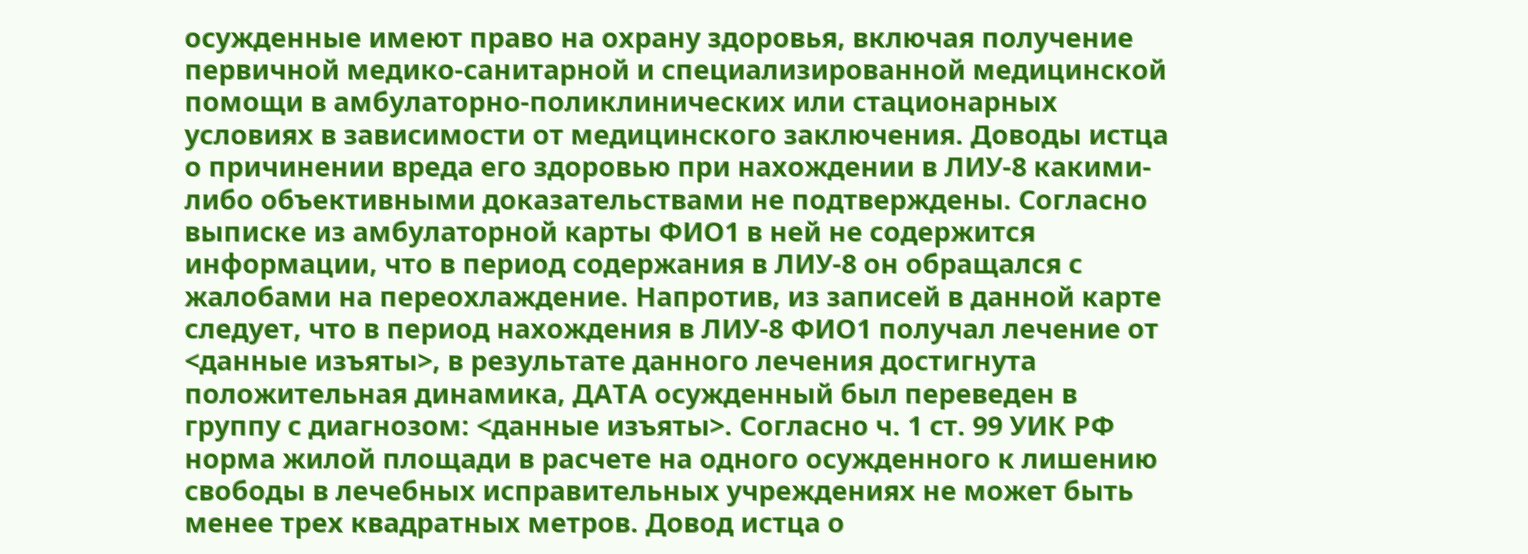осужденные имеют право на охрану здоровья, включая получение первичной медико-санитарной и специализированной медицинской помощи в амбулаторно-поликлинических или стационарных условиях в зависимости от медицинского заключения. Доводы истца о причинении вреда его здоровью при нахождении в ЛИУ-8 какими-либо объективными доказательствами не подтверждены. Согласно выписке из амбулаторной карты ФИО1 в ней не содержится информации, что в период содержания в ЛИУ-8 он обращался с жалобами на переохлаждение. Напротив, из записей в данной карте следует, что в период нахождения в ЛИУ-8 ФИО1 получал лечение от <данные изъяты>, в результате данного лечения достигнута положительная динамика, ДАТА осужденный был переведен в группу с диагнозом: <данные изъяты>. Согласно ч. 1 ст. 99 УИК РФ норма жилой площади в расчете на одного осужденного к лишению свободы в лечебных исправительных учреждениях не может быть менее трех квадратных метров. Довод истца о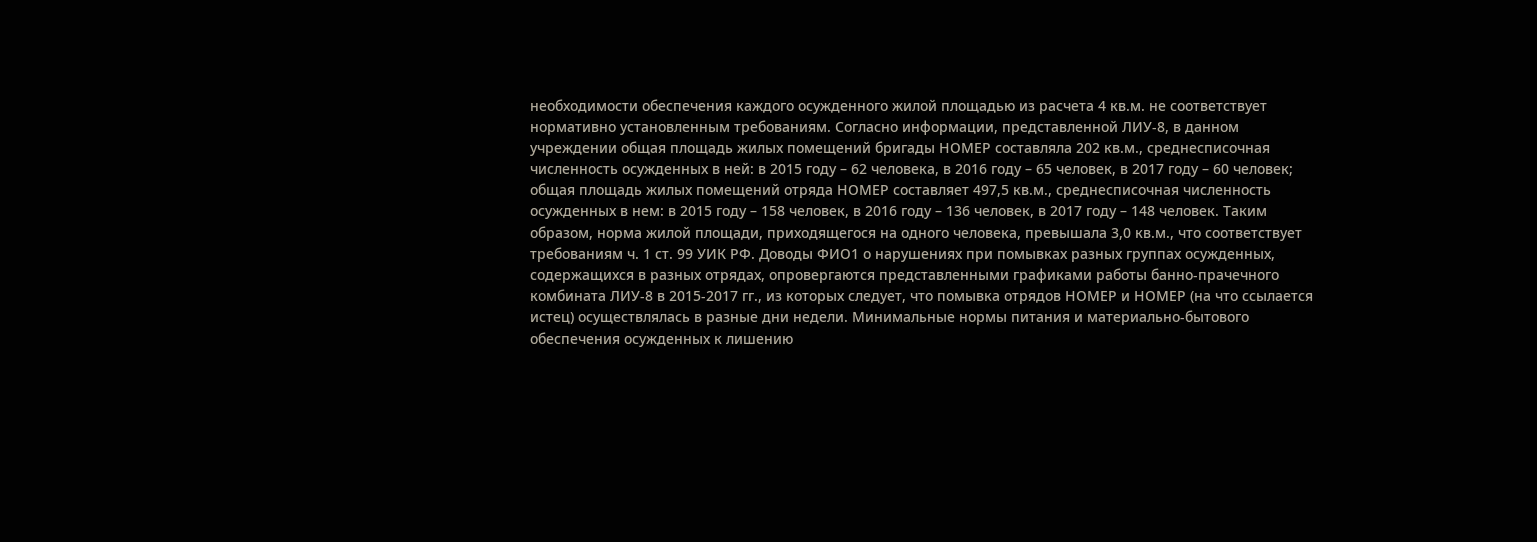необходимости обеспечения каждого осужденного жилой площадью из расчета 4 кв.м. не соответствует нормативно установленным требованиям. Согласно информации, представленной ЛИУ-8, в данном учреждении общая площадь жилых помещений бригады НОМЕР составляла 202 кв.м., среднесписочная численность осужденных в ней: в 2015 году – 62 человека, в 2016 году – 65 человек, в 2017 году – 60 человек; общая площадь жилых помещений отряда НОМЕР составляет 497,5 кв.м., среднесписочная численность осужденных в нем: в 2015 году – 158 человек, в 2016 году – 136 человек, в 2017 году – 148 человек. Таким образом, норма жилой площади, приходящегося на одного человека, превышала 3,0 кв.м., что соответствует требованиям ч. 1 ст. 99 УИК РФ. Доводы ФИО1 о нарушениях при помывках разных группах осужденных, содержащихся в разных отрядах, опровергаются представленными графиками работы банно-прачечного комбината ЛИУ-8 в 2015-2017 гг., из которых следует, что помывка отрядов НОМЕР и НОМЕР (на что ссылается истец) осуществлялась в разные дни недели. Минимальные нормы питания и материально-бытового обеспечения осужденных к лишению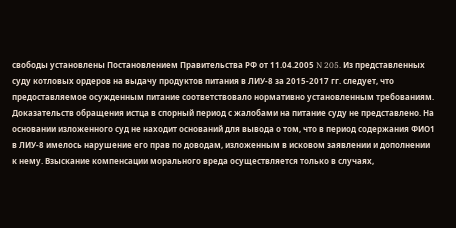свободы установлены Постановлением Правительства РФ от 11.04.2005 N 205. Из представленных суду котловых ордеров на выдачу продуктов питания в ЛИУ-8 за 2015-2017 гг. следует, что предоставляемое осужденным питание соответствовало нормативно установленным требованиям. Доказательств обращения истца в спорный период с жалобами на питание суду не представлено. На основании изложенного суд не находит оснований для вывода о том, что в период содержания ФИО1 в ЛИУ-8 имелось нарушение его прав по доводам, изложенным в исковом заявлении и дополнении к нему. Взыскание компенсации морального вреда осуществляется только в случаях,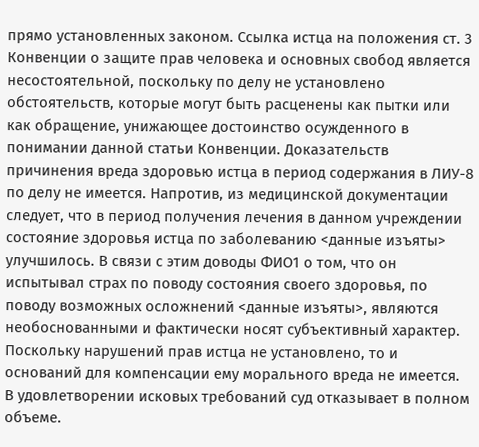прямо установленных законом. Ссылка истца на положения ст. 3 Конвенции о защите прав человека и основных свобод является несостоятельной, поскольку по делу не установлено обстоятельств, которые могут быть расценены как пытки или как обращение, унижающее достоинство осужденного в понимании данной статьи Конвенции. Доказательств причинения вреда здоровью истца в период содержания в ЛИУ-8 по делу не имеется. Напротив, из медицинской документации следует, что в период получения лечения в данном учреждении состояние здоровья истца по заболеванию <данные изъяты> улучшилось. В связи с этим доводы ФИО1 о том, что он испытывал страх по поводу состояния своего здоровья, по поводу возможных осложнений <данные изъяты>, являются необоснованными и фактически носят субъективный характер. Поскольку нарушений прав истца не установлено, то и оснований для компенсации ему морального вреда не имеется. В удовлетворении исковых требований суд отказывает в полном объеме.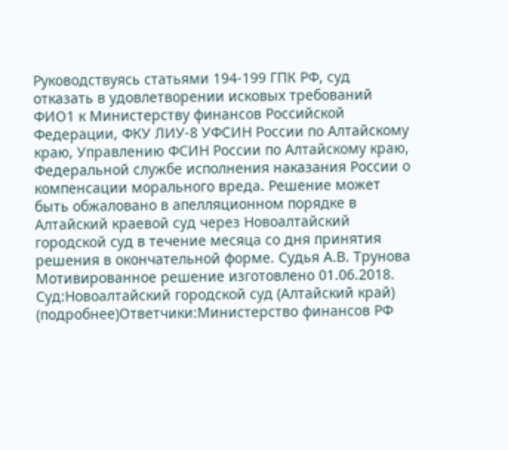Руководствуясь статьями 194-199 ГПК РФ, суд отказать в удовлетворении исковых требований ФИО1 к Министерству финансов Российской Федерации, ФКУ ЛИУ-8 УФСИН России по Алтайскому краю, Управлению ФСИН России по Алтайскому краю, Федеральной службе исполнения наказания России о компенсации морального вреда. Решение может быть обжаловано в апелляционном порядке в Алтайский краевой суд через Новоалтайский городской суд в течение месяца со дня принятия решения в окончательной форме. Судья А.В. Трунова Мотивированное решение изготовлено 01.06.2018. Суд:Новоалтайский городской суд (Алтайский край) (подробнее)Ответчики:Министерство финансов РФ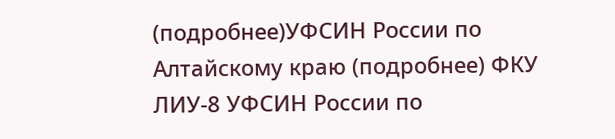(подробнее)УФСИН России по Алтайскому краю (подробнее) ФКУ ЛИУ-8 УФСИН России по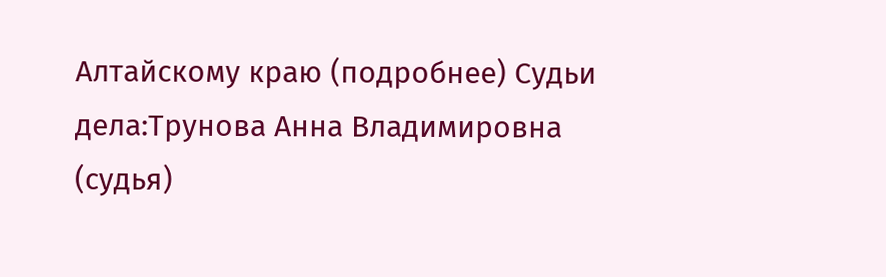Алтайскому краю (подробнее) Судьи дела:Трунова Анна Владимировна (судья)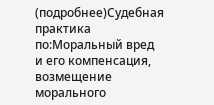(подробнее)Судебная практика по:Моральный вред и его компенсация, возмещение морального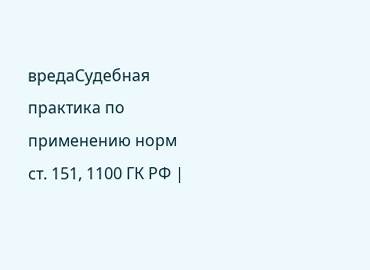вредаСудебная практика по применению норм ст. 151, 1100 ГК РФ |